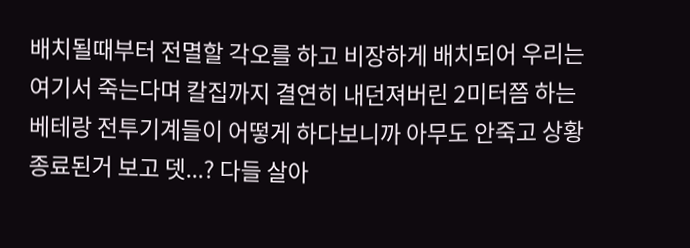배치될때부터 전멸할 각오를 하고 비장하게 배치되어 우리는 여기서 죽는다며 칼집까지 결연히 내던져버린 2미터쯤 하는 베테랑 전투기계들이 어떻게 하다보니까 아무도 안죽고 상황종료된거 보고 뎃...? 다들 살아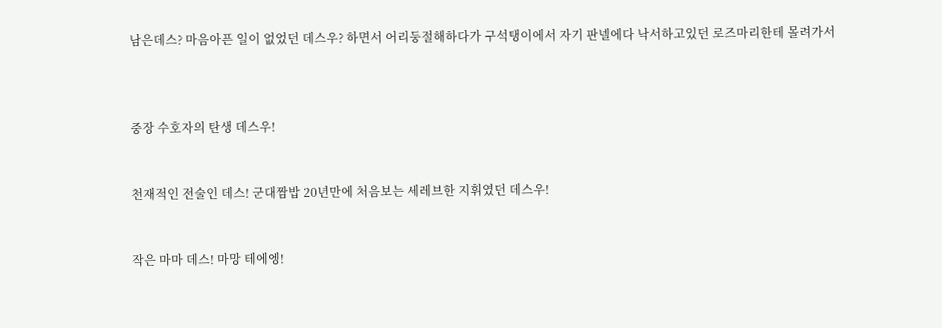남은데스? 마음아픈 일이 없었던 데스우? 하면서 어리둥절해하다가 구석탱이에서 자기 판넬에다 낙서하고있던 로즈마리한테 몰려가서



중장 수호자의 탄생 데스우!


천재적인 전술인 데스! 군대짬밥 20년만에 처음보는 세레브한 지휘였던 데스우!


작은 마마 데스! 마망 테에엥!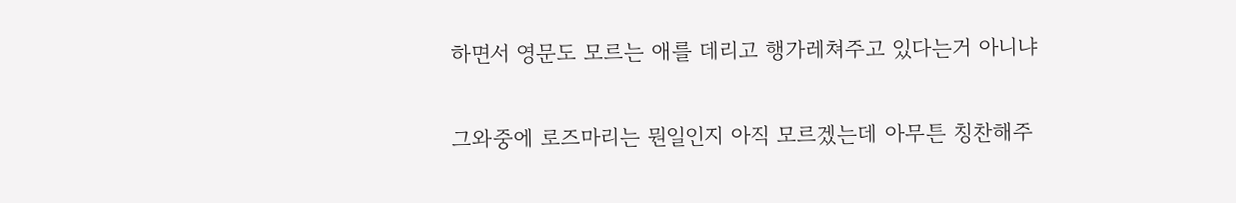하면서 영문도 모르는 애를 데리고 행가레쳐주고 있다는거 아니냐


그와중에 로즈마리는 뭔일인지 아직 모르겠는데 아무튼 칭찬해주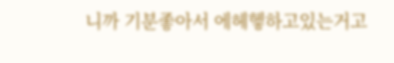니까 기분좋아서 에헤헿하고있는거고